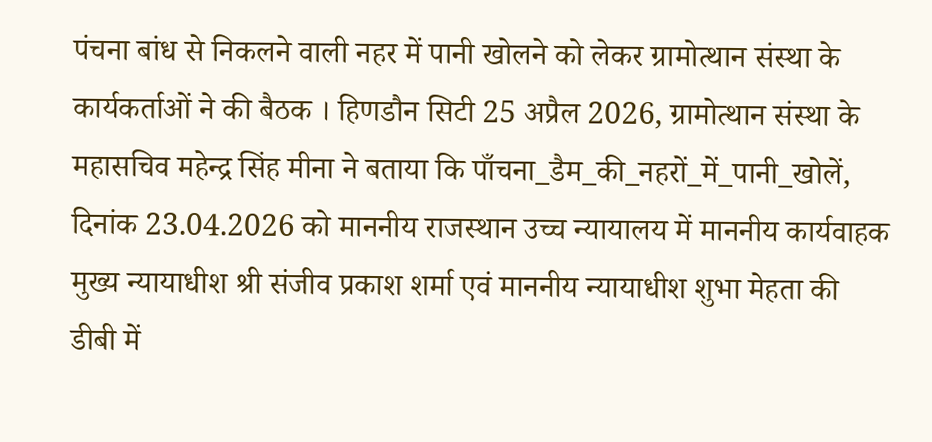पंचना बांध से निकलने वाली नहर में पानी खोलने को लेकर ग्रामोत्थान संस्था के कार्यकर्ताओं ने की बैठक । हिणडौन सिटी 25 अप्रैल 2026, ग्रामोत्थान संस्था के महासचिव महेन्द्र सिंह मीना ने बताया कि पाँचना_डैम_की_नहरों_में_पानी_खोलें, दिनांक 23.04.2026 को माननीय राजस्थान उच्च न्यायालय में माननीय कार्यवाहक मुख्य न्यायाधीश श्री संजीव प्रकाश शर्मा एवं माननीय न्यायाधीश शुभा मेहता की डीबी में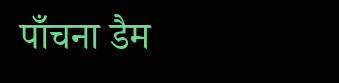पाँचना डैम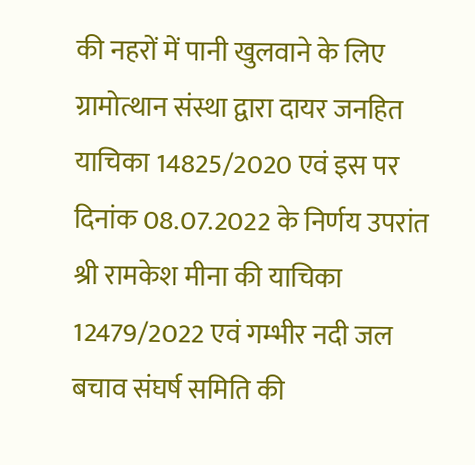की नहरों में पानी खुलवाने के लिए ग्रामोत्थान संस्था द्वारा दायर जनहित याचिका 14825/2020 एवं इस पर दिनांक 08.07.2022 के निर्णय उपरांत श्री रामकेश मीना की याचिका 12479/2022 एवं गम्भीर नदी जल बचाव संघर्ष समिति की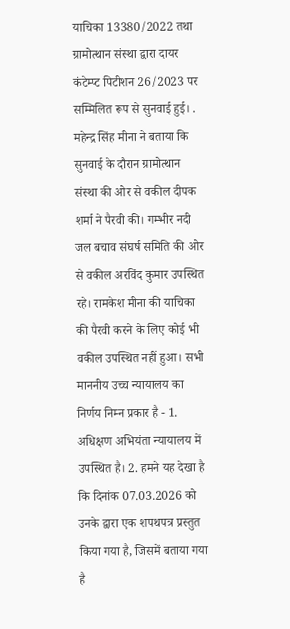याचिका 13380/2022 तथा ग्रामोत्थान संस्था द्वारा दायर कंटेम्प्ट पिटीशन 26/2023 पर सम्मिलित रूप से सुनवाई हुई। . महेन्द्र सिंह मीना ने बताया कि सुनवाई के दौरान ग्रामोत्थान संस्था की ओर से वकील दीपक शर्मा ने पैरवी की। गम्भीर नदी जल बचाव संघर्ष समिति की ओर से वकील अरविंद कुमार उपस्थित रहे। रामकेश मीना की याचिका की पैरवी करने के लिए कोई भी वकील उपस्थित नहीं हुआ। सभी माननीय उच्च न्यायालय का निर्णय निम्न प्रकार है - 1. अधिक्षण अभियंता न्यायालय में उपस्थित है। 2. हमने यह देखा है कि दिनांक 07.03.2026 को उनके द्वारा एक शपथपत्र प्रस्तुत किया गया है, जिसमें बताया गया है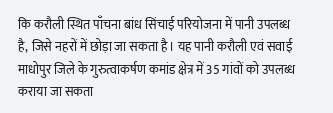कि करौली स्थित पाँचना बांध सिंचाई परियोजना में पानी उपलब्ध है, जिसे नहरों में छोड़ा जा सकता है। यह पानी करौली एवं सवाई माधोपुर जिले के गुरुत्वाकर्षण कमांड क्षेत्र में 35 गांवों को उपलब्ध कराया जा सकता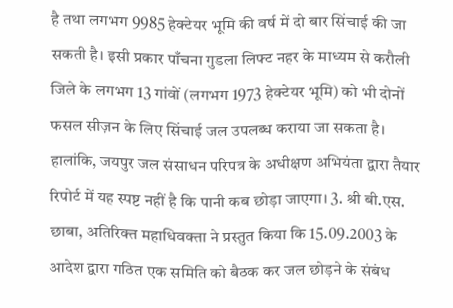है तथा लगभग 9985 हेक्टेयर भूमि की वर्ष में दो बार सिंचाई की जा सकती है। इसी प्रकार पाँचना गुडला लिफ्ट नहर के माध्यम से करौली जिले के लगभग 13 गांवों (लगभग 1973 हेक्टेयर भूमि) को भी दोनों फसल सीज़न के लिए सिंचाई जल उपलब्ध कराया जा सकता है। हालांकि, जयपुर जल संसाधन परिपत्र के अधीक्षण अभियंता द्वारा तैयार रिपोर्ट में यह स्पष्ट नहीं है कि पानी कब छोड़ा जाएगा। 3. श्री बी.एस. छाबा, अतिरिक्त महाधिवक्ता ने प्रस्तुत किया कि 15.09.2003 के आदेश द्वारा गठित एक समिति को बैठक कर जल छोड़ने के संबंध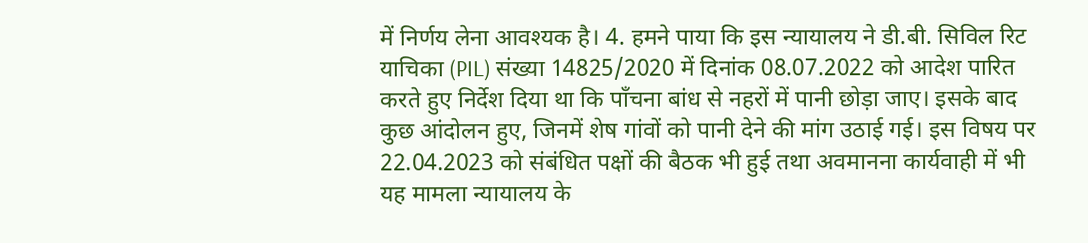में निर्णय लेना आवश्यक है। 4. हमने पाया कि इस न्यायालय ने डी.बी. सिविल रिट याचिका (PIL) संख्या 14825/2020 में दिनांक 08.07.2022 को आदेश पारित करते हुए निर्देश दिया था कि पाँचना बांध से नहरों में पानी छोड़ा जाए। इसके बाद कुछ आंदोलन हुए, जिनमें शेष गांवों को पानी देने की मांग उठाई गई। इस विषय पर 22.04.2023 को संबंधित पक्षों की बैठक भी हुई तथा अवमानना कार्यवाही में भी यह मामला न्यायालय के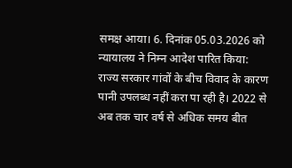समक्ष आया। 6. दिनांक 05.03.2026 को न्यायालय ने निम्न आदेश पारित किया: राज्य सरकार गांवों के बीच विवाद के कारण पानी उपलब्ध नहीं करा पा रही है। 2022 से अब तक चार वर्ष से अधिक समय बीत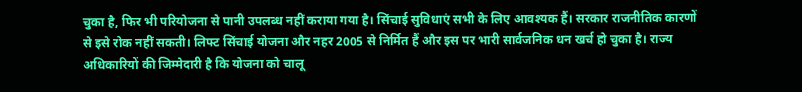चुका है, फिर भी परियोजना से पानी उपलब्ध नहीं कराया गया है। सिंचाई सुविधाएं सभी के लिए आवश्यक हैं। सरकार राजनीतिक कारणों से इसे रोक नहीं सकती। लिफ्ट सिंचाई योजना और नहर 2005 से निर्मित हैं और इस पर भारी सार्वजनिक धन खर्च हो चुका है। राज्य अधिकारियों की जिम्मेदारी है कि योजना को चालू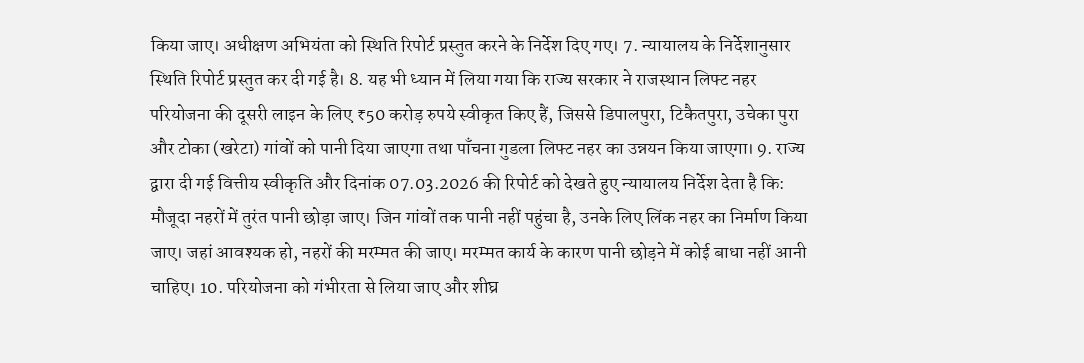किया जाए। अधीक्षण अभियंता को स्थिति रिपोर्ट प्रस्तुत करने के निर्देश दिए गए। 7. न्यायालय के निर्देशानुसार स्थिति रिपोर्ट प्रस्तुत कर दी गई है। 8. यह भी ध्यान में लिया गया कि राज्य सरकार ने राजस्थान लिफ्ट नहर परियोजना की दूसरी लाइन के लिए ₹50 करोड़ रुपये स्वीकृत किए हैं, जिससे डिपालपुरा, टिकैतपुरा, उचेका पुरा और टोका (खरेटा) गांवों को पानी दिया जाएगा तथा पाँचना गुडला लिफ्ट नहर का उन्नयन किया जाएगा। 9. राज्य द्वारा दी गई वित्तीय स्वीकृति और दिनांक 07.03.2026 की रिपोर्ट को देखते हुए न्यायालय निर्देश देता है कि: मौजूदा नहरों में तुरंत पानी छोड़ा जाए। जिन गांवों तक पानी नहीं पहुंचा है, उनके लिए लिंक नहर का निर्माण किया जाए। जहां आवश्यक हो, नहरों की मरम्मत की जाए। मरम्मत कार्य के कारण पानी छोड़ने में कोई बाधा नहीं आनी चाहिए। 10. परियोजना को गंभीरता से लिया जाए और शीघ्र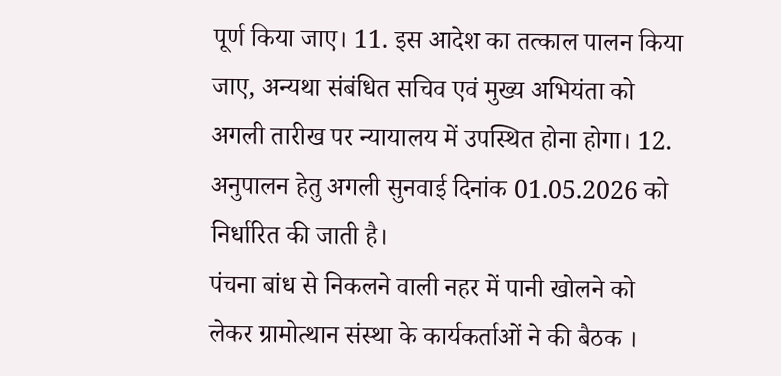पूर्ण किया जाए। 11. इस आदेश का तत्काल पालन किया जाए, अन्यथा संबंधित सचिव एवं मुख्य अभियंता को अगली तारीख पर न्यायालय में उपस्थित होना होगा। 12. अनुपालन हेतु अगली सुनवाई दिनांक 01.05.2026 को निर्धारित की जाती है।
पंचना बांध से निकलने वाली नहर में पानी खोलने को लेकर ग्रामोत्थान संस्था के कार्यकर्ताओं ने की बैठक ।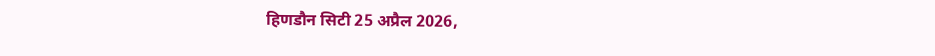हिणडौन सिटी 25 अप्रैल 2026,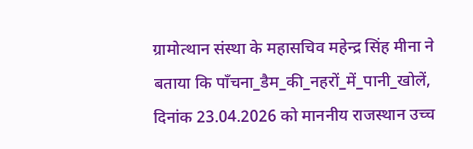ग्रामोत्थान संस्था के महासचिव महेन्द्र सिंह मीना ने बताया कि पाँचना_डैम_की_नहरों_में_पानी_खोलें, दिनांक 23.04.2026 को माननीय राजस्थान उच्च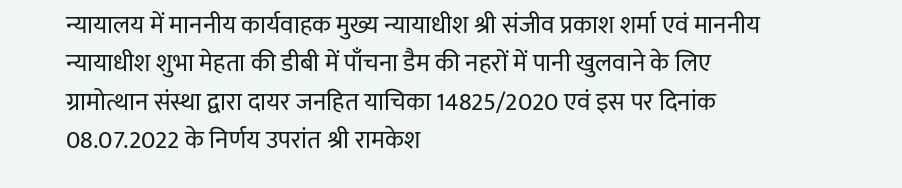न्यायालय में माननीय कार्यवाहक मुख्य न्यायाधीश श्री संजीव प्रकाश शर्मा एवं माननीय न्यायाधीश शुभा मेहता की डीबी में पाँचना डैम की नहरों में पानी खुलवाने के लिए ग्रामोत्थान संस्था द्वारा दायर जनहित याचिका 14825/2020 एवं इस पर दिनांक 08.07.2022 के निर्णय उपरांत श्री रामकेश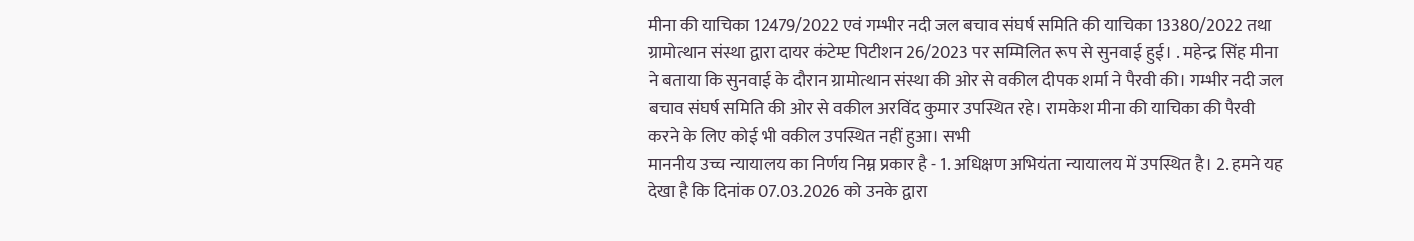मीना की याचिका 12479/2022 एवं गम्भीर नदी जल बचाव संघर्ष समिति की याचिका 13380/2022 तथा ग्रामोत्थान संस्था द्वारा दायर कंटेम्प्ट पिटीशन 26/2023 पर सम्मिलित रूप से सुनवाई हुई। . महेन्द्र सिंह मीना ने बताया कि सुनवाई के दौरान ग्रामोत्थान संस्था की ओर से वकील दीपक शर्मा ने पैरवी की। गम्भीर नदी जल बचाव संघर्ष समिति की ओर से वकील अरविंद कुमार उपस्थित रहे। रामकेश मीना की याचिका की पैरवी करने के लिए कोई भी वकील उपस्थित नहीं हुआ। सभी
माननीय उच्च न्यायालय का निर्णय निम्न प्रकार है - 1. अधिक्षण अभियंता न्यायालय में उपस्थित है। 2. हमने यह देखा है कि दिनांक 07.03.2026 को उनके द्वारा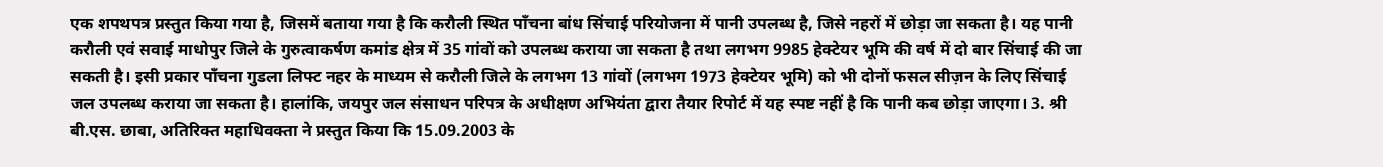एक शपथपत्र प्रस्तुत किया गया है, जिसमें बताया गया है कि करौली स्थित पाँचना बांध सिंचाई परियोजना में पानी उपलब्ध है, जिसे नहरों में छोड़ा जा सकता है। यह पानी करौली एवं सवाई माधोपुर जिले के गुरुत्वाकर्षण कमांड क्षेत्र में 35 गांवों को उपलब्ध कराया जा सकता है तथा लगभग 9985 हेक्टेयर भूमि की वर्ष में दो बार सिंचाई की जा सकती है। इसी प्रकार पाँचना गुडला लिफ्ट नहर के माध्यम से करौली जिले के लगभग 13 गांवों (लगभग 1973 हेक्टेयर भूमि) को भी दोनों फसल सीज़न के लिए सिंचाई जल उपलब्ध कराया जा सकता है। हालांकि, जयपुर जल संसाधन परिपत्र के अधीक्षण अभियंता द्वारा तैयार रिपोर्ट में यह स्पष्ट नहीं है कि पानी कब छोड़ा जाएगा। 3. श्री बी.एस. छाबा, अतिरिक्त महाधिवक्ता ने प्रस्तुत किया कि 15.09.2003 के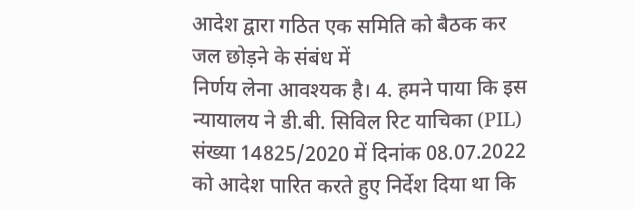आदेश द्वारा गठित एक समिति को बैठक कर जल छोड़ने के संबंध में
निर्णय लेना आवश्यक है। 4. हमने पाया कि इस न्यायालय ने डी.बी. सिविल रिट याचिका (PIL) संख्या 14825/2020 में दिनांक 08.07.2022 को आदेश पारित करते हुए निर्देश दिया था कि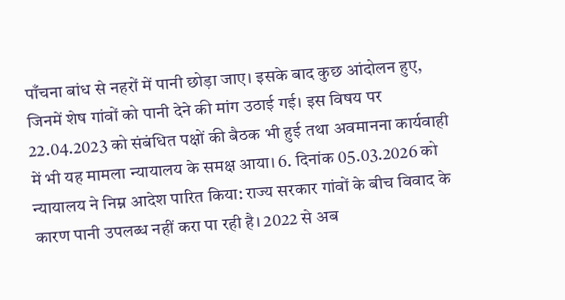पाँचना बांध से नहरों में पानी छोड़ा जाए। इसके बाद कुछ आंदोलन हुए, जिनमें शेष गांवों को पानी देने की मांग उठाई गई। इस विषय पर 22.04.2023 को संबंधित पक्षों की बैठक भी हुई तथा अवमानना कार्यवाही में भी यह मामला न्यायालय के समक्ष आया। 6. दिनांक 05.03.2026 को न्यायालय ने निम्न आदेश पारित किया: राज्य सरकार गांवों के बीच विवाद के कारण पानी उपलब्ध नहीं करा पा रही है। 2022 से अब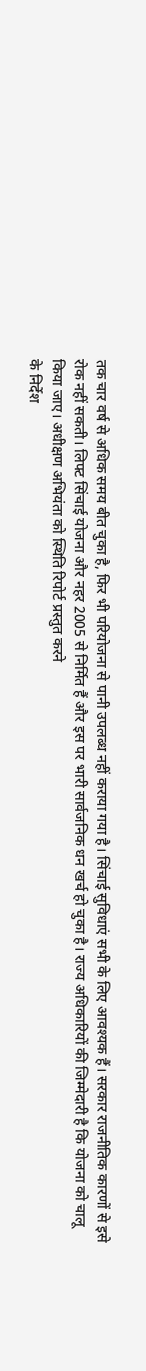तक चार वर्ष से अधिक समय बीत चुका है, फिर भी परियोजना से पानी उपलब्ध नहीं कराया गया है। सिंचाई सुविधाएं सभी के लिए आवश्यक हैं। सरकार राजनीतिक कारणों से इसे रोक नहीं सकती। लिफ्ट सिंचाई योजना और नहर 2005 से निर्मित हैं और इस पर भारी सार्वजनिक धन खर्च हो चुका है। राज्य अधिकारियों की जिम्मेदारी है कि योजना को चालू किया जाए। अधीक्षण अभियंता को स्थिति रिपोर्ट प्रस्तुत करने
के निर्देश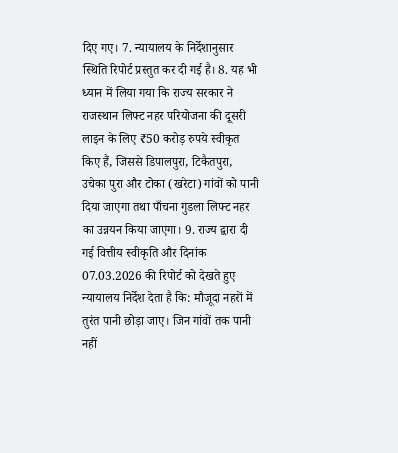दिए गए। 7. न्यायालय के निर्देशानुसार स्थिति रिपोर्ट प्रस्तुत कर दी गई है। 8. यह भी ध्यान में लिया गया कि राज्य सरकार ने राजस्थान लिफ्ट नहर परियोजना की दूसरी लाइन के लिए ₹50 करोड़ रुपये स्वीकृत किए हैं, जिससे डिपालपुरा, टिकैतपुरा, उचेका पुरा और टोका (खरेटा) गांवों को पानी दिया जाएगा तथा पाँचना गुडला लिफ्ट नहर का उन्नयन किया जाएगा। 9. राज्य द्वारा दी गई वित्तीय स्वीकृति और दिनांक 07.03.2026 की रिपोर्ट को देखते हुए न्यायालय निर्देश देता है कि: मौजूदा नहरों में तुरंत पानी छोड़ा जाए। जिन गांवों तक पानी नहीं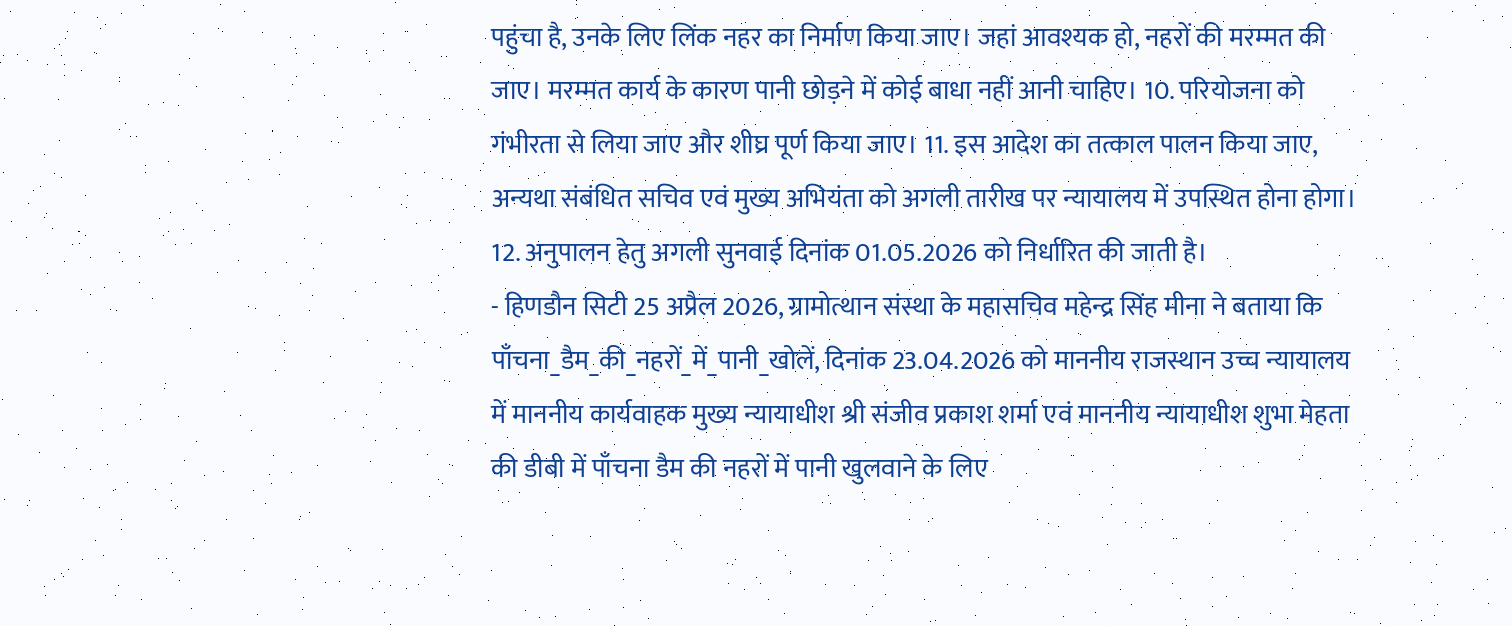पहुंचा है, उनके लिए लिंक नहर का निर्माण किया जाए। जहां आवश्यक हो, नहरों की मरम्मत की जाए। मरम्मत कार्य के कारण पानी छोड़ने में कोई बाधा नहीं आनी चाहिए। 10. परियोजना को गंभीरता से लिया जाए और शीघ्र पूर्ण किया जाए। 11. इस आदेश का तत्काल पालन किया जाए, अन्यथा संबंधित सचिव एवं मुख्य अभियंता को अगली तारीख पर न्यायालय में उपस्थित होना होगा। 12. अनुपालन हेतु अगली सुनवाई दिनांक 01.05.2026 को निर्धारित की जाती है।
- हिणडौन सिटी 25 अप्रैल 2026, ग्रामोत्थान संस्था के महासचिव महेन्द्र सिंह मीना ने बताया कि पाँचना_डैम_की_नहरों_में_पानी_खोलें, दिनांक 23.04.2026 को माननीय राजस्थान उच्च न्यायालय में माननीय कार्यवाहक मुख्य न्यायाधीश श्री संजीव प्रकाश शर्मा एवं माननीय न्यायाधीश शुभा मेहता की डीबी में पाँचना डैम की नहरों में पानी खुलवाने के लिए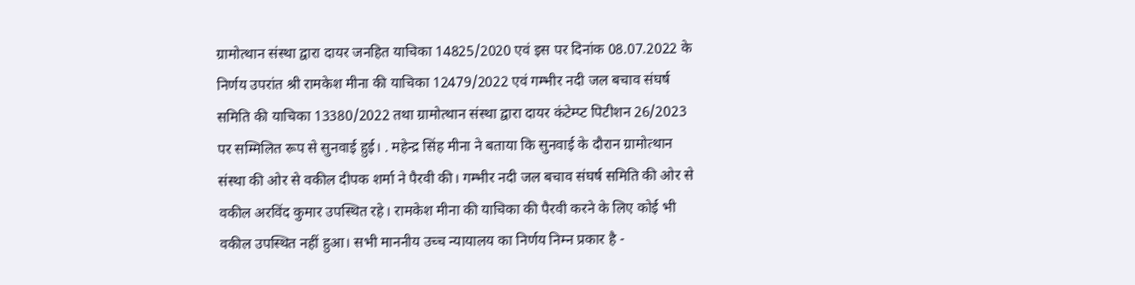ग्रामोत्थान संस्था द्वारा दायर जनहित याचिका 14825/2020 एवं इस पर दिनांक 08.07.2022 के निर्णय उपरांत श्री रामकेश मीना की याचिका 12479/2022 एवं गम्भीर नदी जल बचाव संघर्ष समिति की याचिका 13380/2022 तथा ग्रामोत्थान संस्था द्वारा दायर कंटेम्प्ट पिटीशन 26/2023 पर सम्मिलित रूप से सुनवाई हुई। . महेन्द्र सिंह मीना ने बताया कि सुनवाई के दौरान ग्रामोत्थान संस्था की ओर से वकील दीपक शर्मा ने पैरवी की। गम्भीर नदी जल बचाव संघर्ष समिति की ओर से वकील अरविंद कुमार उपस्थित रहे। रामकेश मीना की याचिका की पैरवी करने के लिए कोई भी वकील उपस्थित नहीं हुआ। सभी माननीय उच्च न्यायालय का निर्णय निम्न प्रकार है -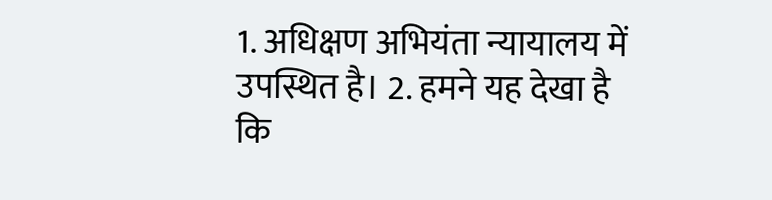1. अधिक्षण अभियंता न्यायालय में उपस्थित है। 2. हमने यह देखा है कि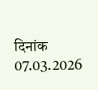दिनांक 07.03.2026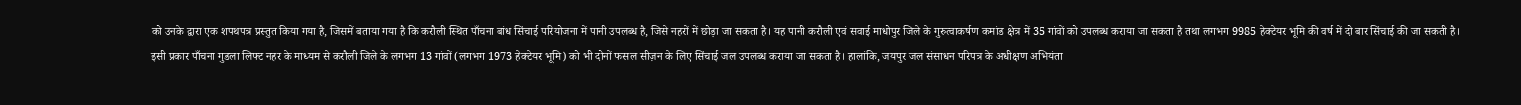को उनके द्वारा एक शपथपत्र प्रस्तुत किया गया है, जिसमें बताया गया है कि करौली स्थित पाँचना बांध सिंचाई परियोजना में पानी उपलब्ध है, जिसे नहरों में छोड़ा जा सकता है। यह पानी करौली एवं सवाई माधोपुर जिले के गुरुत्वाकर्षण कमांड क्षेत्र में 35 गांवों को उपलब्ध कराया जा सकता है तथा लगभग 9985 हेक्टेयर भूमि की वर्ष में दो बार सिंचाई की जा सकती है। इसी प्रकार पाँचना गुडला लिफ्ट नहर के माध्यम से करौली जिले के लगभग 13 गांवों (लगभग 1973 हेक्टेयर भूमि) को भी दोनों फसल सीज़न के लिए सिंचाई जल उपलब्ध कराया जा सकता है। हालांकि, जयपुर जल संसाधन परिपत्र के अधीक्षण अभियंता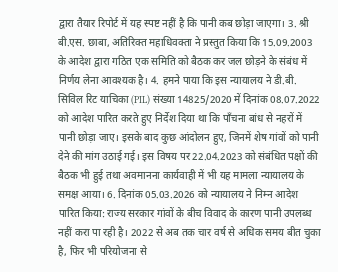द्वारा तैयार रिपोर्ट में यह स्पष्ट नहीं है कि पानी कब छोड़ा जाएगा। 3. श्री बी.एस. छाबा, अतिरिक्त महाधिवक्ता ने प्रस्तुत किया कि 15.09.2003 के आदेश द्वारा गठित एक समिति को बैठक कर जल छोड़ने के संबंध में निर्णय लेना आवश्यक है। 4. हमने पाया कि इस न्यायालय ने डी.बी. सिविल रिट याचिका (PIL) संख्या 14825/2020 में दिनांक 08.07.2022 को आदेश पारित करते हुए निर्देश दिया था कि पाँचना बांध से नहरों में पानी छोड़ा जाए। इसके बाद कुछ आंदोलन हुए, जिनमें शेष गांवों को पानी देने की मांग उठाई गई। इस विषय पर 22.04.2023 को संबंधित पक्षों की बैठक भी हुई तथा अवमानना कार्यवाही में भी यह मामला न्यायालय के समक्ष आया। 6. दिनांक 05.03.2026 को न्यायालय ने निम्न आदेश पारित किया: राज्य सरकार गांवों के बीच विवाद के कारण पानी उपलब्ध नहीं करा पा रही है। 2022 से अब तक चार वर्ष से अधिक समय बीत चुका है, फिर भी परियोजना से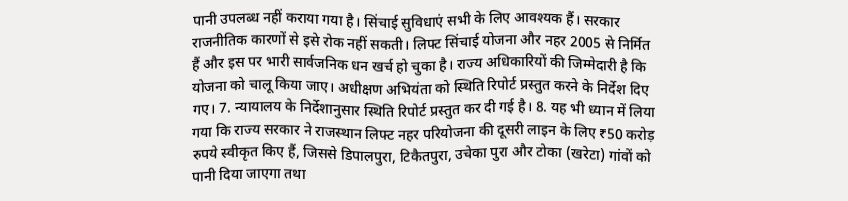पानी उपलब्ध नहीं कराया गया है। सिंचाई सुविधाएं सभी के लिए आवश्यक हैं। सरकार राजनीतिक कारणों से इसे रोक नहीं सकती। लिफ्ट सिंचाई योजना और नहर 2005 से निर्मित हैं और इस पर भारी सार्वजनिक धन खर्च हो चुका है। राज्य अधिकारियों की जिम्मेदारी है कि योजना को चालू किया जाए। अधीक्षण अभियंता को स्थिति रिपोर्ट प्रस्तुत करने के निर्देश दिए गए। 7. न्यायालय के निर्देशानुसार स्थिति रिपोर्ट प्रस्तुत कर दी गई है। 8. यह भी ध्यान में लिया गया कि राज्य सरकार ने राजस्थान लिफ्ट नहर परियोजना की दूसरी लाइन के लिए ₹50 करोड़ रुपये स्वीकृत किए हैं, जिससे डिपालपुरा, टिकैतपुरा, उचेका पुरा और टोका (खरेटा) गांवों को पानी दिया जाएगा तथा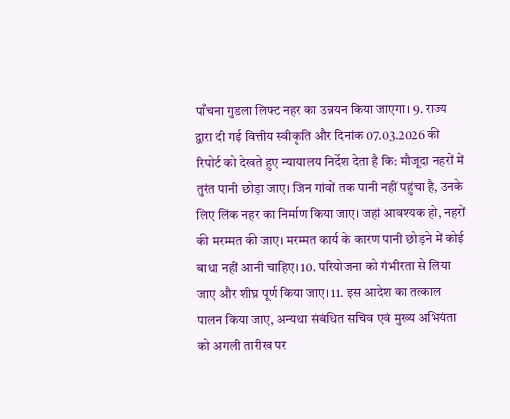पाँचना गुडला लिफ्ट नहर का उन्नयन किया जाएगा। 9. राज्य द्वारा दी गई वित्तीय स्वीकृति और दिनांक 07.03.2026 की रिपोर्ट को देखते हुए न्यायालय निर्देश देता है कि: मौजूदा नहरों में तुरंत पानी छोड़ा जाए। जिन गांवों तक पानी नहीं पहुंचा है, उनके लिए लिंक नहर का निर्माण किया जाए। जहां आवश्यक हो, नहरों की मरम्मत की जाए। मरम्मत कार्य के कारण पानी छोड़ने में कोई बाधा नहीं आनी चाहिए। 10. परियोजना को गंभीरता से लिया जाए और शीघ्र पूर्ण किया जाए। 11. इस आदेश का तत्काल पालन किया जाए, अन्यथा संबंधित सचिव एवं मुख्य अभियंता को अगली तारीख पर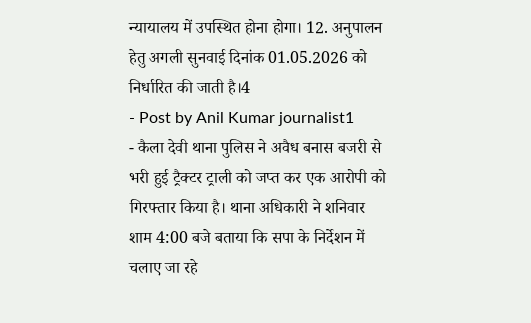न्यायालय में उपस्थित होना होगा। 12. अनुपालन हेतु अगली सुनवाई दिनांक 01.05.2026 को निर्धारित की जाती है।4
- Post by Anil Kumar journalist1
- कैला देवी थाना पुलिस ने अवैध बनास बजरी से भरी हुई ट्रैक्टर ट्राली को जप्त कर एक आरोपी को गिरफ्तार किया है। थाना अधिकारी ने शनिवार शाम 4:00 बजे बताया कि सपा के निर्देशन में चलाए जा रहे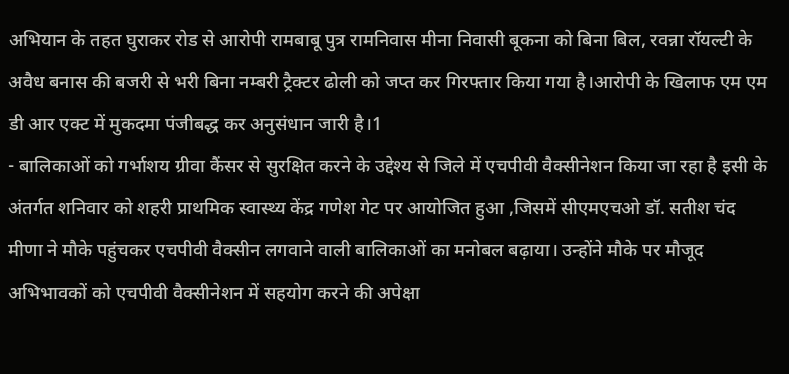अभियान के तहत घुराकर रोड से आरोपी रामबाबू पुत्र रामनिवास मीना निवासी बूकना को बिना बिल, रवन्ना रॉयल्टी के अवैध बनास की बजरी से भरी बिना नम्बरी ट्रैक्टर ढोली को जप्त कर गिरफ्तार किया गया है।आरोपी के खिलाफ एम एम डी आर एक्ट में मुकदमा पंजीबद्ध कर अनुसंधान जारी है।1
- बालिकाओं को गर्भाशय ग्रीवा कैंसर से सुरक्षित करने के उद्देश्य से जिले में एचपीवी वैक्सीनेशन किया जा रहा है इसी के अंतर्गत शनिवार को शहरी प्राथमिक स्वास्थ्य केंद्र गणेश गेट पर आयोजित हुआ ,जिसमें सीएमएचओ डॉ. सतीश चंद मीणा ने मौके पहुंचकर एचपीवी वैक्सीन लगवाने वाली बालिकाओं का मनोबल बढ़ाया। उन्होंने मौके पर मौजूद अभिभावकों को एचपीवी वैक्सीनेशन में सहयोग करने की अपेक्षा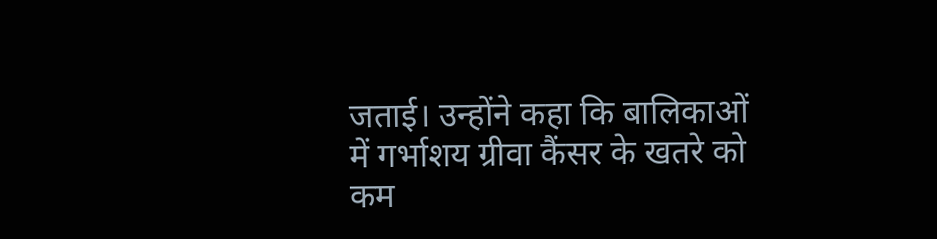जताई। उन्होंने कहा कि बालिकाओं में गर्भाशय ग्रीवा कैंसर के खतरे को कम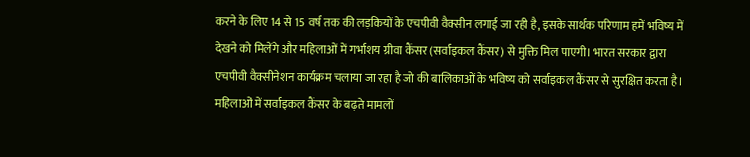करने के लिए 14 से 15 वर्ष तक की लड़कियों के एचपीवी वैक्सीन लगाई जा रही है, इसके सार्थक परिणाम हमें भविष्य में देखने को मिलेंगे और महिलाओं में गर्भाशय ग्रीवा कैंसर (सर्वाइकल कैंसर) से मुक्ति मिल पाएगी। भारत सरकार द्वारा एचपीवी वैक्सीनेशन कार्यक्रम चलाया जा रहा है जो की बालिकाओं के भविष्य को सर्वाइकल कैंसर से सुरक्षित करता है। महिलाओं में सर्वाइकल कैंसर के बढ़ते मामलों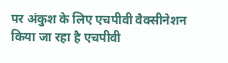पर अंकुश के लिए एचपीवी वैक्सीनेशन किया जा रहा है एचपीवी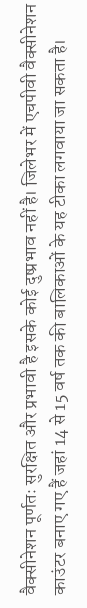वैक्सीनेशन पूर्णतः सुरक्षित और प्रभावी है इसके कोई दुष्प्रभाव नहीं है। जिलेभर में एचपीवी वैक्सीनेशन काउंटर बनाए गए हैं जहां 14 से 15 वर्ष तक की बालिकाओं के यह टीका लगवाया जा सकता है।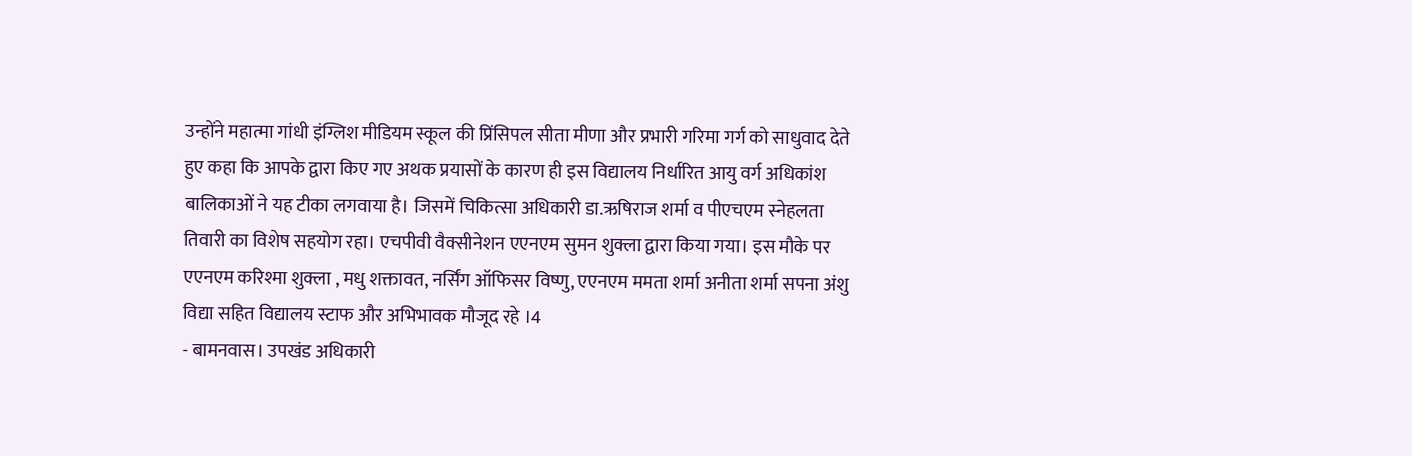उन्होंने महात्मा गांधी इंग्लिश मीडियम स्कूल की प्रिंसिपल सीता मीणा और प्रभारी गरिमा गर्ग को साधुवाद देते हुए कहा कि आपके द्वारा किए गए अथक प्रयासों के कारण ही इस विद्यालय निर्धारित आयु वर्ग अधिकांश बालिकाओं ने यह टीका लगवाया है। जिसमें चिकित्सा अधिकारी डा.ऋषिराज शर्मा व पीएचएम स्नेहलता तिवारी का विशेष सहयोग रहा। एचपीवी वैक्सीनेशन एएनएम सुमन शुक्ला द्वारा किया गया। इस मौके पर एएनएम करिश्मा शुक्ला , मधु शक्तावत, नर्सिंग ऑफिसर विष्णु, एएनएम ममता शर्मा अनीता शर्मा सपना अंशु विद्या सहित विद्यालय स्टाफ और अभिभावक मौजूद रहे ।4
- बामनवास। उपखंड अधिकारी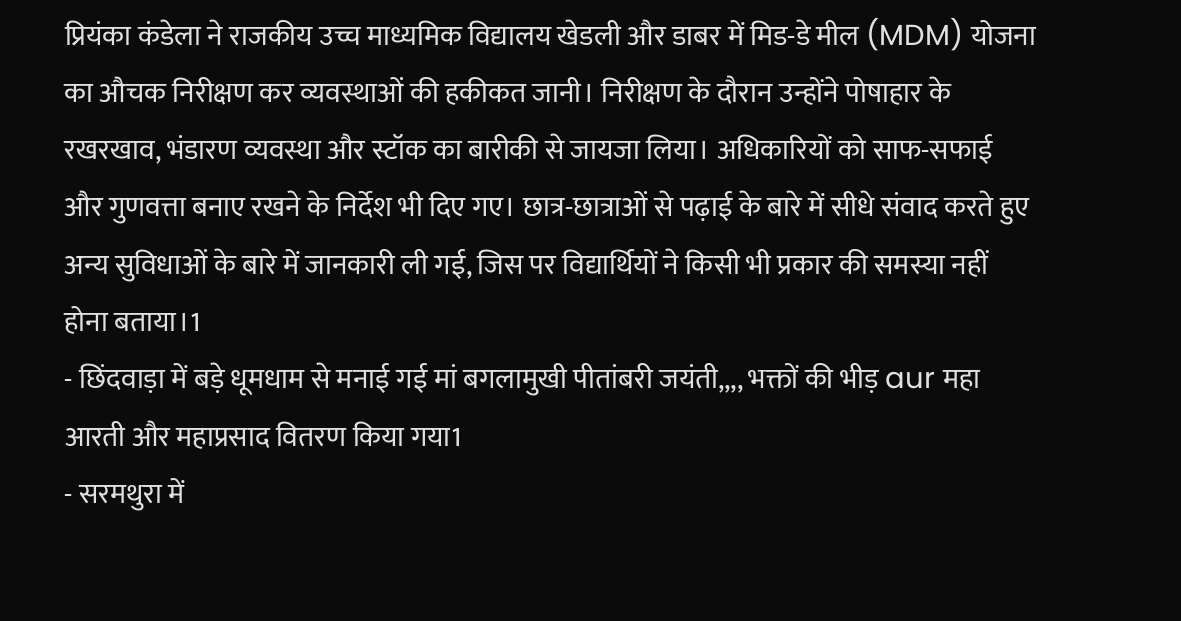प्रियंका कंडेला ने राजकीय उच्च माध्यमिक विद्यालय खेडली और डाबर में मिड-डे मील (MDM) योजना का औचक निरीक्षण कर व्यवस्थाओं की हकीकत जानी। निरीक्षण के दौरान उन्होंने पोषाहार के रखरखाव, भंडारण व्यवस्था और स्टॉक का बारीकी से जायजा लिया। अधिकारियों को साफ-सफाई और गुणवत्ता बनाए रखने के निर्देश भी दिए गए। छात्र-छात्राओं से पढ़ाई के बारे में सीधे संवाद करते हुए अन्य सुविधाओं के बारे में जानकारी ली गई, जिस पर विद्यार्थियों ने किसी भी प्रकार की समस्या नहीं होना बताया।1
- छिंदवाड़ा में बड़े धूमधाम से मनाई गई मां बगलामुखी पीतांबरी जयंती,,,, भक्तों की भीड़ aur महा आरती और महाप्रसाद वितरण किया गया1
- सरमथुरा में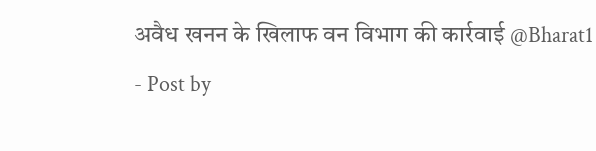अवैध खनन के खिलाफ वन विभाग की कार्रवाई @Bharat1
- Post by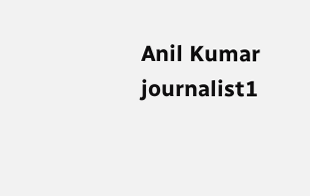Anil Kumar journalist1